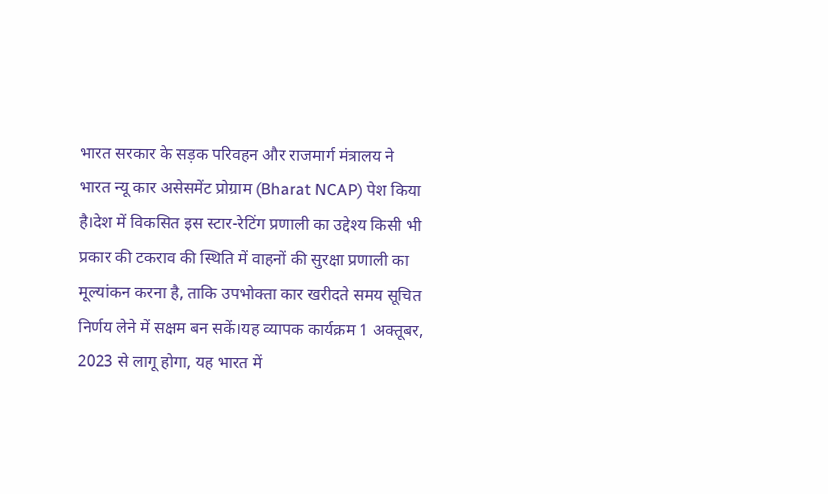भारत सरकार के सड़क परिवहन और राजमार्ग मंत्रालय ने भारत न्यू कार असेसमेंट प्रोग्राम (Bharat NCAP) पेश किया है।देश में विकसित इस स्टार-रेटिंग प्रणाली का उद्देश्य किसी भी प्रकार की टकराव की स्थिति में वाहनों की सुरक्षा प्रणाली का मूल्यांकन करना है, ताकि उपभोक्ता कार खरीदते समय सूचित निर्णय लेने में सक्षम बन सकें।यह व्यापक कार्यक्रम 1 अक्तूबर, 2023 से लागू होगा, यह भारत में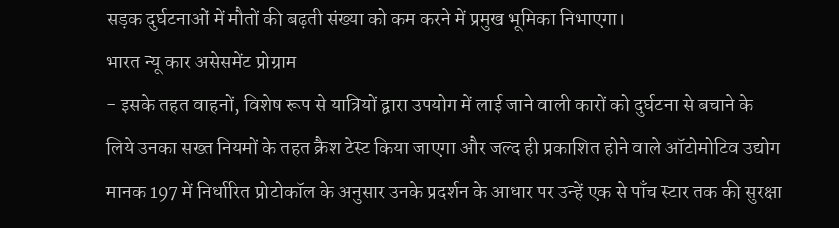सड़क दुर्घटनाओं में मौतों की बढ़ती संख्या को कम करने में प्रमुख भूमिका निभाएगा।
भारत न्यू कार असेसमेंट प्रोग्राम
- इसके तहत वाहनों, विशेष रूप से यात्रियों द्वारा उपयोग में लाई जाने वाली कारों को दुर्घटना से बचाने के लिये उनका सख्त नियमों के तहत क्रैश टेस्ट किया जाएगा और जल्द ही प्रकाशित होने वाले ऑटोमोटिव उद्योग मानक 197 में निर्धारित प्रोटोकॉल के अनुसार उनके प्रदर्शन के आधार पर उन्हें एक से पाँच स्टार तक की सुरक्षा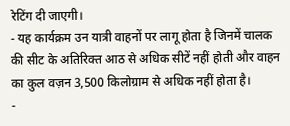रेटिंग दी जाएगी।
- यह कार्यक्रम उन यात्री वाहनों पर लागू होता है जिनमें चालक की सीट के अतिरिक्त आठ से अधिक सीटें नहीं होती और वाहन का कुल वज़न 3,500 किलोग्राम से अधिक नहीं होता है।
-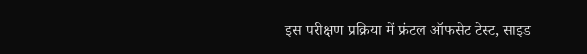इस परीक्षण प्रक्रिया में फ्रंटल ऑफसेट टेस्ट, साइड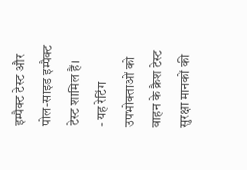इम्पैक्ट टेस्ट और पोल-साइड इम्पैक्ट टेस्ट शामिल हैं।
- यह रेटिंग उपभोक्ताओं को वाहन के क्रैश टेस्ट सुरक्षा मानकों की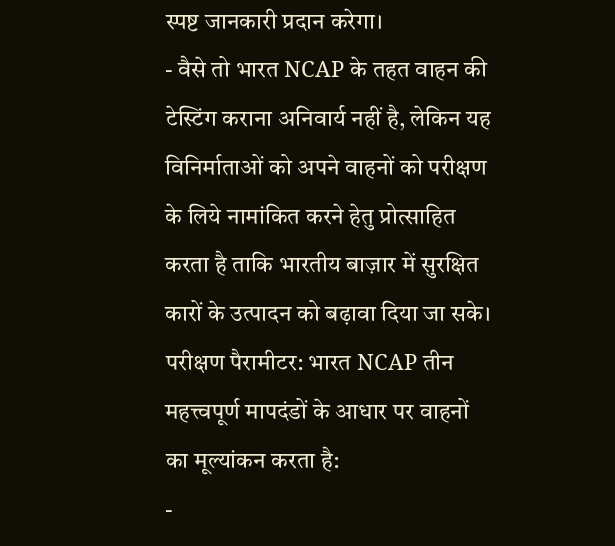स्पष्ट जानकारी प्रदान करेगा।
- वैसे तो भारत NCAP के तहत वाहन की टेस्टिंग कराना अनिवार्य नहीं है, लेकिन यह विनिर्माताओं को अपने वाहनों को परीक्षण के लिये नामांकित करने हेतु प्रोत्साहित करता है ताकि भारतीय बाज़ार में सुरक्षित कारों के उत्पादन को बढ़ावा दिया जा सके।
परीक्षण पैरामीटर: भारत NCAP तीन महत्त्वपूर्ण मापदंडों के आधार पर वाहनों का मूल्यांकन करता है:
-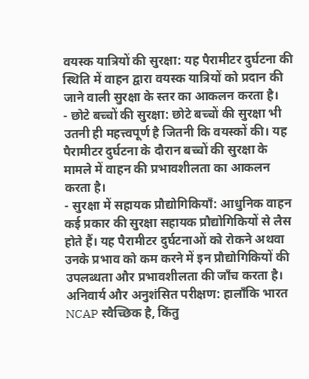वयस्क यात्रियों की सुरक्षा: यह पैरामीटर दुर्घटना की स्थिति में वाहन द्वारा वयस्क यात्रियों को प्रदान की जाने वाली सुरक्षा के स्तर का आकलन करता है।
- छोटे बच्चों की सुरक्षा: छोटे बच्चों की सुरक्षा भी उतनी ही महत्त्वपूर्ण है जितनी कि वयस्कों की। यह पैरामीटर दुर्घटना के दौरान बच्चों की सुरक्षा के मामले में वाहन की प्रभावशीलता का आकलन करता है।
- सुरक्षा में सहायक प्रौद्योगिकियाँ: आधुनिक वाहन कई प्रकार की सुरक्षा सहायक प्रौद्योगिकियों से लैस होते हैं। यह पैरामीटर दुर्घटनाओं को रोकने अथवा उनके प्रभाव को कम करने में इन प्रौद्योगिकियों की उपलब्धता और प्रभावशीलता की जाँच करता है।
अनिवार्य और अनुशंसित परीक्षण: हालाँकि भारत NCAP स्वैच्छिक है, किंतु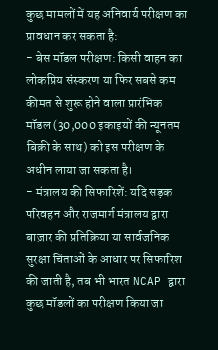कुछ मामलों में यह अनिवार्य परीक्षण का प्रावधान कर सकता है:
- बेस मॉडल परीक्षण: किसी वाहन का लोकप्रिय संस्करण या फिर सबसे कम कीमत से शुरू होने वाला प्रारंभिक मॉडल (30,000 इकाइयों की न्यूनतम बिक्री के साथ) को इस परीक्षण के अधीन लाया जा सकता है।
- मंत्रालय की सिफारिशें: यदि सड़क परिवहन और राजमार्ग मंत्रालय द्वारा बाज़ार की प्रतिक्रिया या सार्वजनिक सुरक्षा चिंताओं के आधार पर सिफारिश की जाती है, तब भी भारत NCAP द्वारा कुछ मॉडलों का परीक्षण किया जा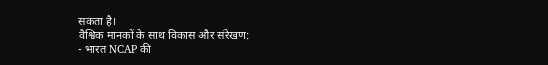सकता है।
वैश्विक मानकों के साथ विकास और संरेखण:
- भारत NCAP की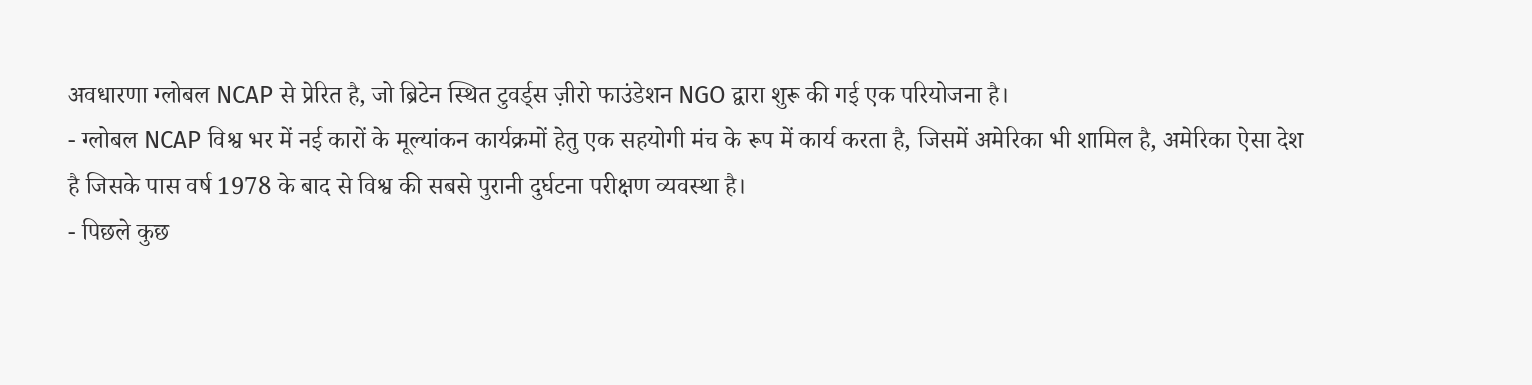अवधारणा ग्लोबल NCAP से प्रेरित है, जो ब्रिटेन स्थित टुवर्ड्स ज़ीरो फाउंडेशन NGO द्वारा शुरू की गई एक परियोजना है।
- ग्लोबल NCAP विश्व भर में नई कारों के मूल्यांकन कार्यक्रमों हेतु एक सहयोगी मंच के रूप में कार्य करता है, जिसमें अमेरिका भी शामिल है, अमेरिका ऐसा देश है जिसके पास वर्ष 1978 के बाद से विश्व की सबसे पुरानी दुर्घटना परीक्षण व्यवस्था है।
- पिछले कुछ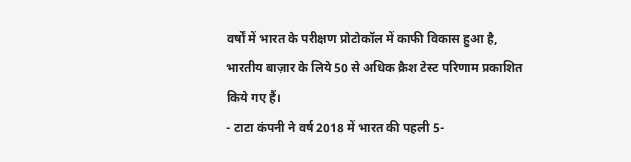वर्षों में भारत के परीक्षण प्रोटोकॉल में काफी विकास हुआ है, भारतीय बाज़ार के लिये 50 से अधिक क्रैश टेस्ट परिणाम प्रकाशित किये गए हैं।
- टाटा कंपनी ने वर्ष 2018 में भारत की पहली 5-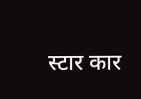स्टार कार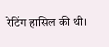रेटिंग हासिल की थी।